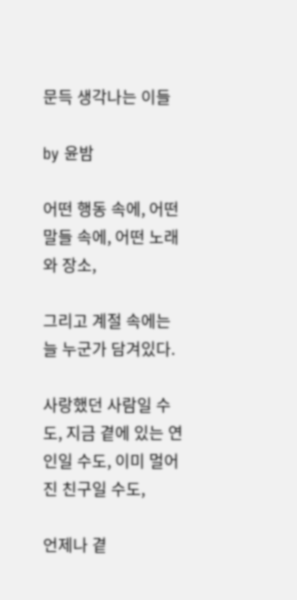문득 생각나는 이들

by 윤밤

어떤 행동 속에, 어떤 말들 속에, 어떤 노래와 장소,

그리고 계절 속에는 늘 누군가 담겨있다.

사랑했던 사람일 수도, 지금 곁에 있는 연인일 수도, 이미 멀어진 친구일 수도,

언제나 곁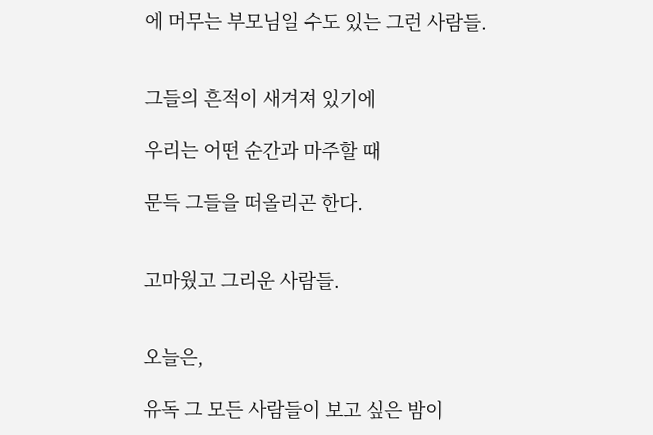에 머무는 부모님일 수도 있는 그런 사람들.


그들의 흔적이 새겨져 있기에

우리는 어떤 순간과 마주할 때

문득 그들을 떠올리곤 한다.


고마웠고 그리운 사람들.


오늘은,

유독 그 모든 사람들이 보고 싶은 밤이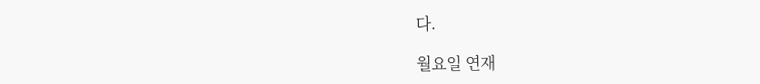다.

월요일 연재